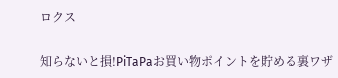ロクス

知らないと損!PiTaPaお買い物ポイントを貯める裏ワザ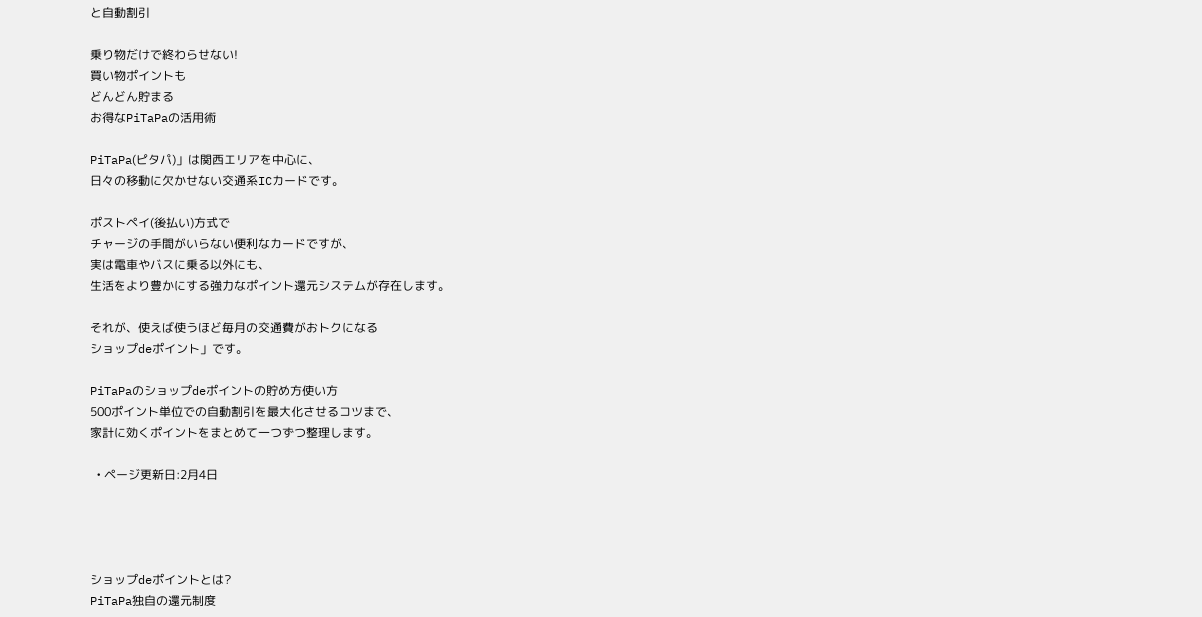と自動割引

乗り物だけで終わらせない!
買い物ポイントも
どんどん貯まる
お得なPiTaPaの活用術

PiTaPa(ピタパ)」は関西エリアを中心に、
日々の移動に欠かせない交通系ICカードです。

ポストペイ(後払い)方式で
チャージの手間がいらない便利なカードですが、
実は電車やバスに乗る以外にも、
生活をより豊かにする強力なポイント還元システムが存在します。

それが、使えば使うほど毎月の交通費がおトクになる
ショップdeポイント」です。

PiTaPaのショップdeポイントの貯め方使い方
500ポイント単位での自動割引を最大化させるコツまで、
家計に効くポイントをまとめて一つずつ整理します。

  • ページ更新日:2月4日




ショップdeポイントとは?
PiTaPa独自の還元制度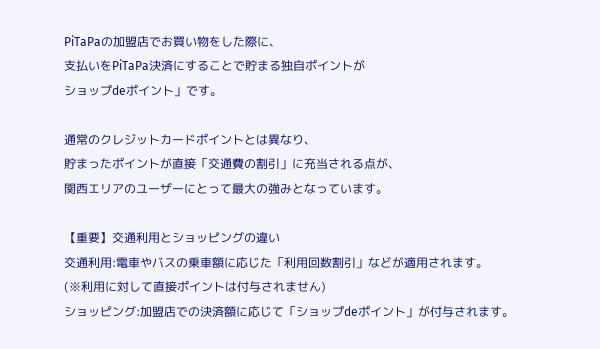PiTaPaの加盟店でお買い物をした際に、
支払いをPiTaPa決済にすることで貯まる独自ポイントが
ショップdeポイント」です。

通常のクレジットカードポイントとは異なり、
貯まったポイントが直接「交通費の割引」に充当される点が、
関西エリアのユーザーにとって最大の強みとなっています。

【重要】交通利用とショッピングの違い
交通利用:電車やバスの乗車額に応じた「利用回数割引」などが適用されます。
(※利用に対して直接ポイントは付与されません)
ショッピング:加盟店での決済額に応じて「ショップdeポイント」が付与されます。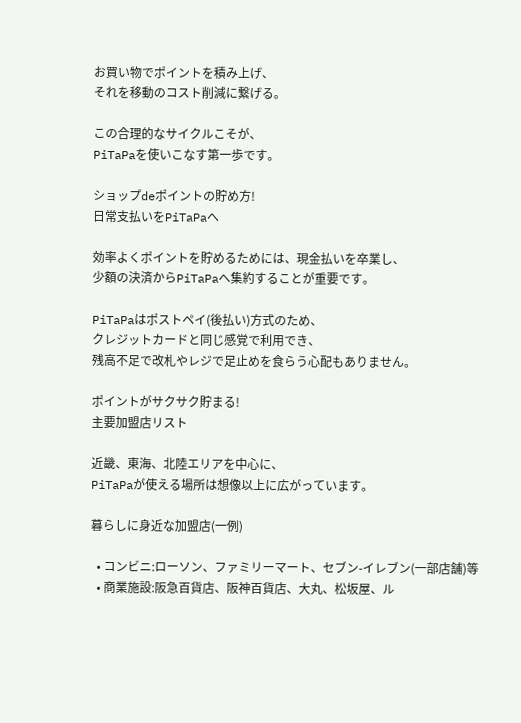お買い物でポイントを積み上げ、
それを移動のコスト削減に繋げる。

この合理的なサイクルこそが、
PiTaPaを使いこなす第一歩です。

ショップdeポイントの貯め方!
日常支払いをPiTaPaへ

効率よくポイントを貯めるためには、現金払いを卒業し、
少額の決済からPiTaPaへ集約することが重要です。

PiTaPaはポストペイ(後払い)方式のため、
クレジットカードと同じ感覚で利用でき、
残高不足で改札やレジで足止めを食らう心配もありません。

ポイントがサクサク貯まる!
主要加盟店リスト

近畿、東海、北陸エリアを中心に、
PiTaPaが使える場所は想像以上に広がっています。

暮らしに身近な加盟店(一例)

  • コンビニ:ローソン、ファミリーマート、セブン-イレブン(一部店舗)等
  • 商業施設:阪急百貨店、阪神百貨店、大丸、松坂屋、ル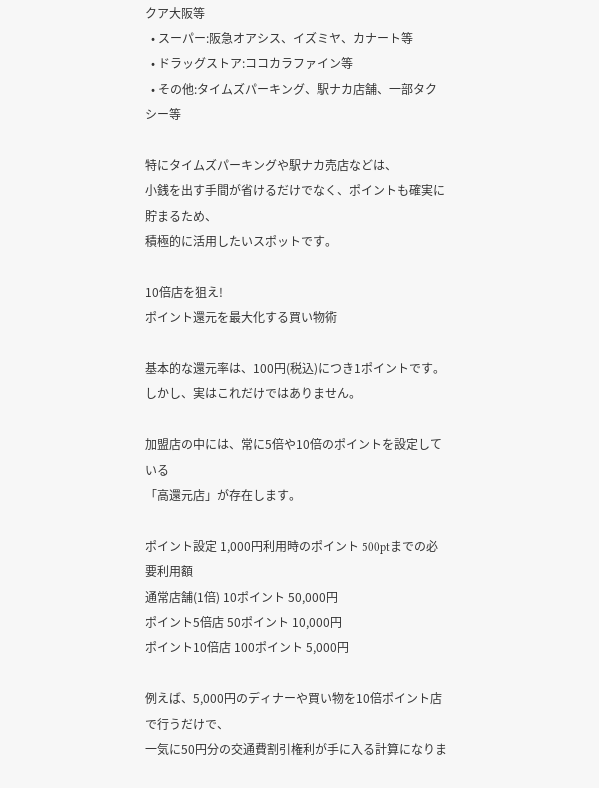クア大阪等
  • スーパー:阪急オアシス、イズミヤ、カナート等
  • ドラッグストア:ココカラファイン等
  • その他:タイムズパーキング、駅ナカ店舗、一部タクシー等

特にタイムズパーキングや駅ナカ売店などは、
小銭を出す手間が省けるだけでなく、ポイントも確実に貯まるため、
積極的に活用したいスポットです。

10倍店を狙え!
ポイント還元を最大化する買い物術

基本的な還元率は、100円(税込)につき1ポイントです。
しかし、実はこれだけではありません。

加盟店の中には、常に5倍や10倍のポイントを設定している
「高還元店」が存在します。

ポイント設定 1,000円利用時のポイント 500ptまでの必要利用額
通常店舗(1倍) 10ポイント 50,000円
ポイント5倍店 50ポイント 10,000円
ポイント10倍店 100ポイント 5,000円

例えば、5,000円のディナーや買い物を10倍ポイント店で行うだけで、
一気に50円分の交通費割引権利が手に入る計算になりま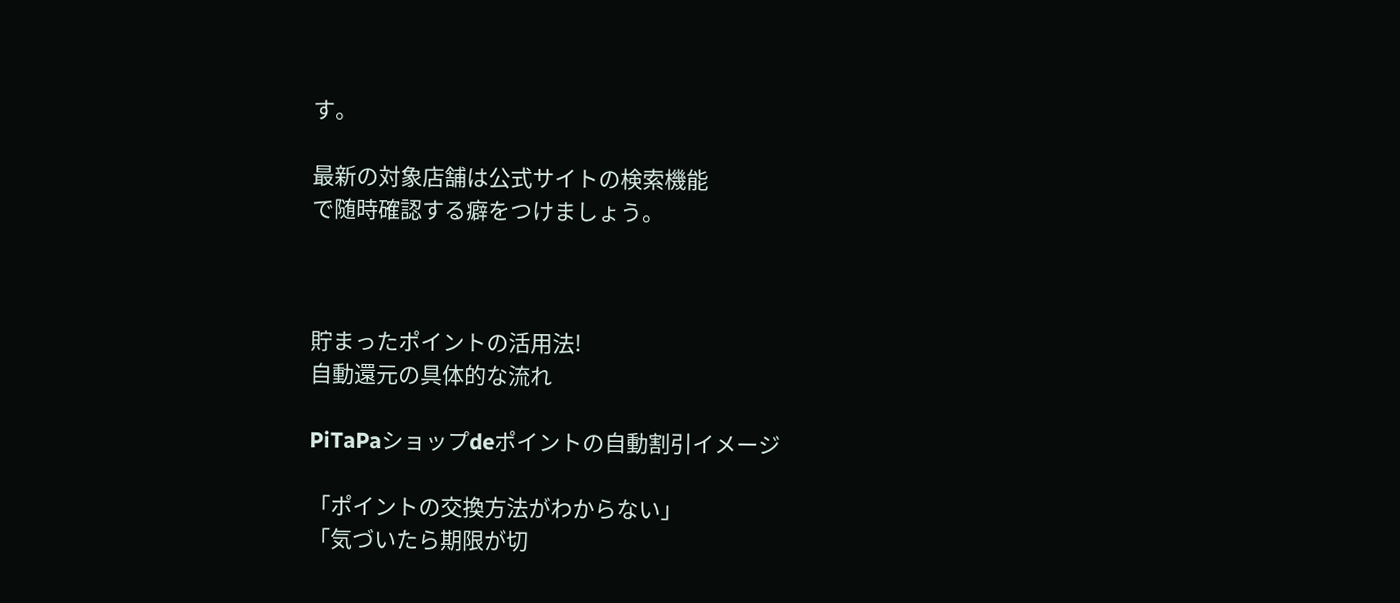す。

最新の対象店舗は公式サイトの検索機能
で随時確認する癖をつけましょう。



貯まったポイントの活用法!
自動還元の具体的な流れ

PiTaPaショップdeポイントの自動割引イメージ

「ポイントの交換方法がわからない」
「気づいたら期限が切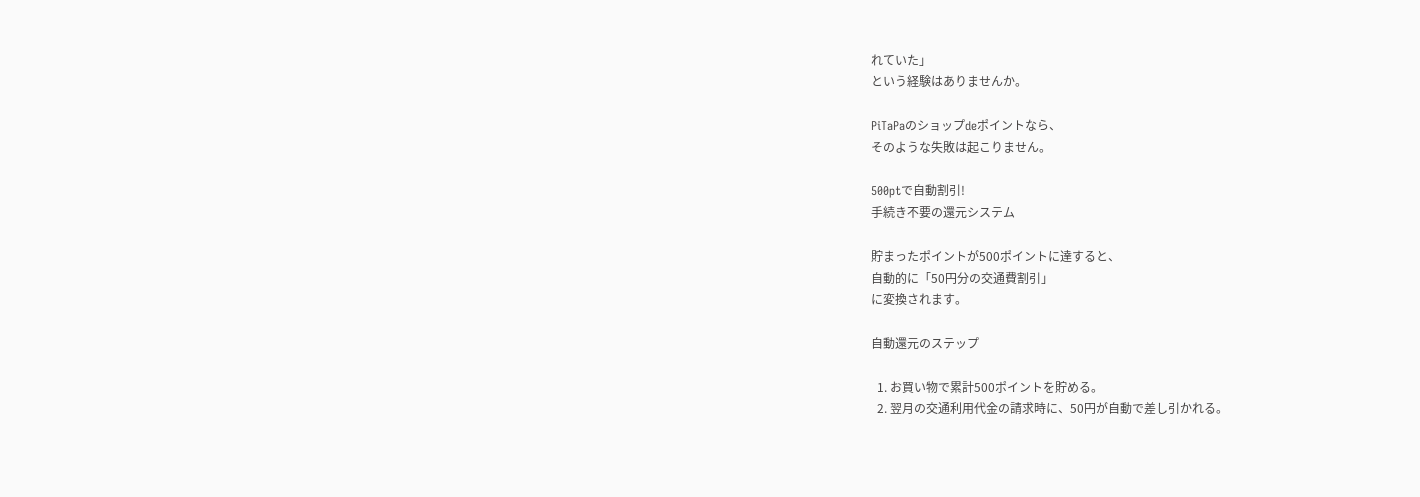れていた」
という経験はありませんか。

PiTaPaのショップdeポイントなら、
そのような失敗は起こりません。

500ptで自動割引!
手続き不要の還元システム

貯まったポイントが500ポイントに達すると、
自動的に「50円分の交通費割引」
に変換されます。

自動還元のステップ

  1. お買い物で累計500ポイントを貯める。
  2. 翌月の交通利用代金の請求時に、50円が自動で差し引かれる。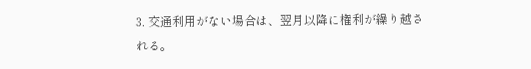3. 交通利用がない場合は、翌月以降に権利が繰り越される。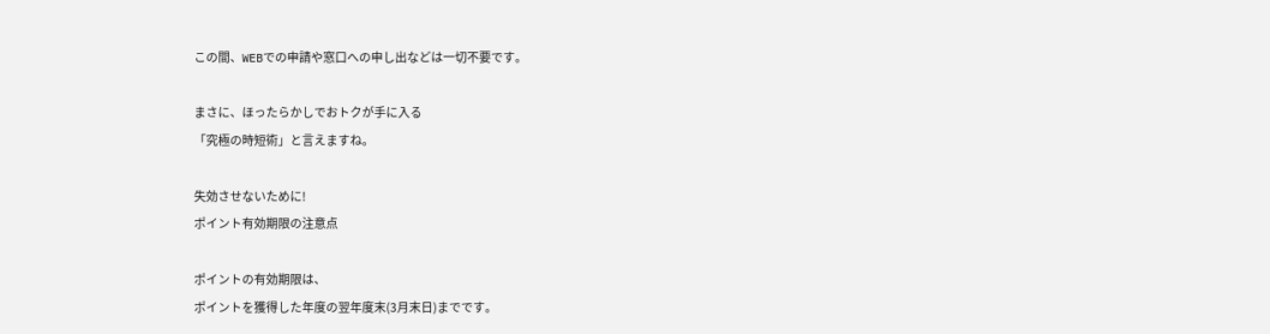この間、WEBでの申請や窓口への申し出などは一切不要です。

まさに、ほったらかしでおトクが手に入る
「究極の時短術」と言えますね。

失効させないために!
ポイント有効期限の注意点

ポイントの有効期限は、
ポイントを獲得した年度の翌年度末(3月末日)までです。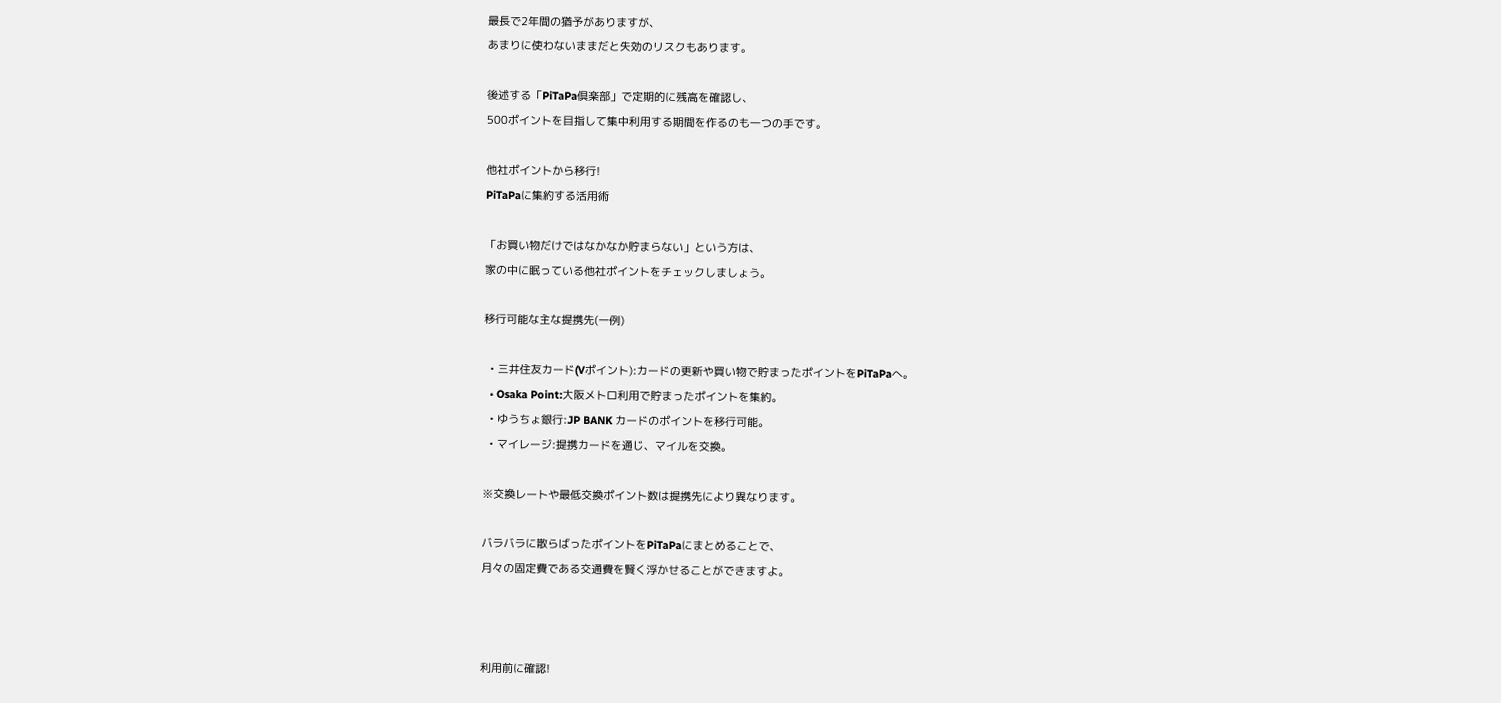最長で2年間の猶予がありますが、
あまりに使わないままだと失効のリスクもあります。

後述する「PiTaPa倶楽部」で定期的に残高を確認し、
500ポイントを目指して集中利用する期間を作るのも一つの手です。

他社ポイントから移行!
PiTaPaに集約する活用術

「お買い物だけではなかなか貯まらない」という方は、
家の中に眠っている他社ポイントをチェックしましょう。

移行可能な主な提携先(一例)

  • 三井住友カード(Vポイント):カードの更新や買い物で貯まったポイントをPiTaPaへ。
  • Osaka Point:大阪メトロ利用で貯まったポイントを集約。
  • ゆうちょ銀行:JP BANK カードのポイントを移行可能。
  • マイレージ:提携カードを通じ、マイルを交換。

※交換レートや最低交換ポイント数は提携先により異なります。

バラバラに散らばったポイントをPiTaPaにまとめることで、
月々の固定費である交通費を賢く浮かせることができますよ。



利用前に確認!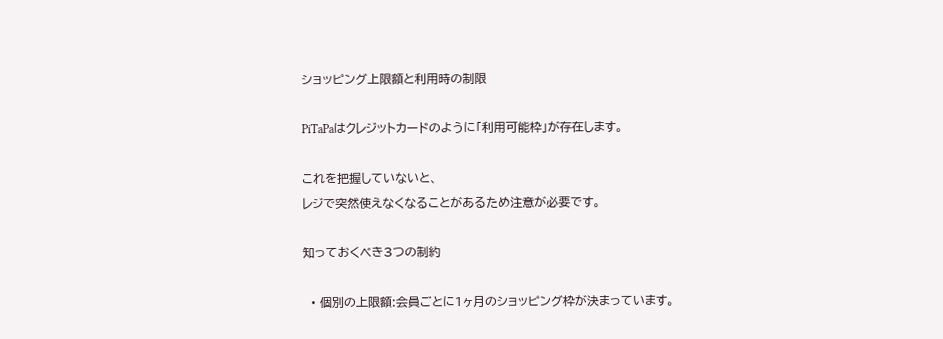ショッピング上限額と利用時の制限

PiTaPaはクレジットカードのように「利用可能枠」が存在します。

これを把握していないと、
レジで突然使えなくなることがあるため注意が必要です。

知っておくべき3つの制約

  • 個別の上限額:会員ごとに1ヶ月のショッピング枠が決まっています。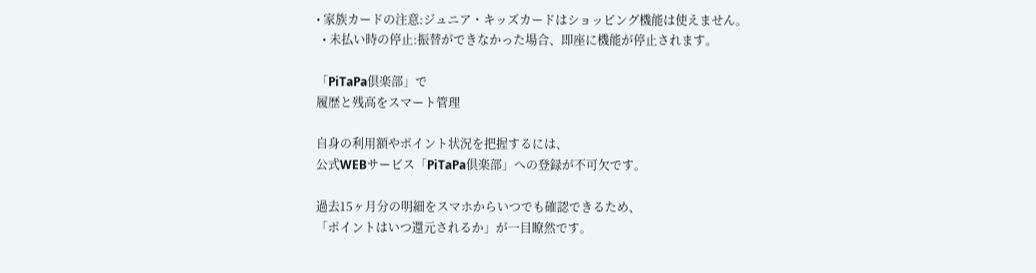• 家族カードの注意:ジュニア・キッズカードはショッピング機能は使えません。
  • 未払い時の停止:振替ができなかった場合、即座に機能が停止されます。

「PiTaPa倶楽部」で
履歴と残高をスマート管理

自身の利用額やポイント状況を把握するには、
公式WEBサービス「PiTaPa倶楽部」への登録が不可欠です。

過去15ヶ月分の明細をスマホからいつでも確認できるため、
「ポイントはいつ還元されるか」が一目瞭然です。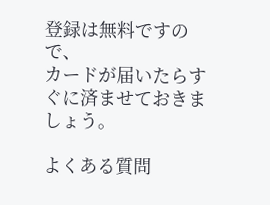登録は無料ですので、
カードが届いたらすぐに済ませておきましょう。

よくある質問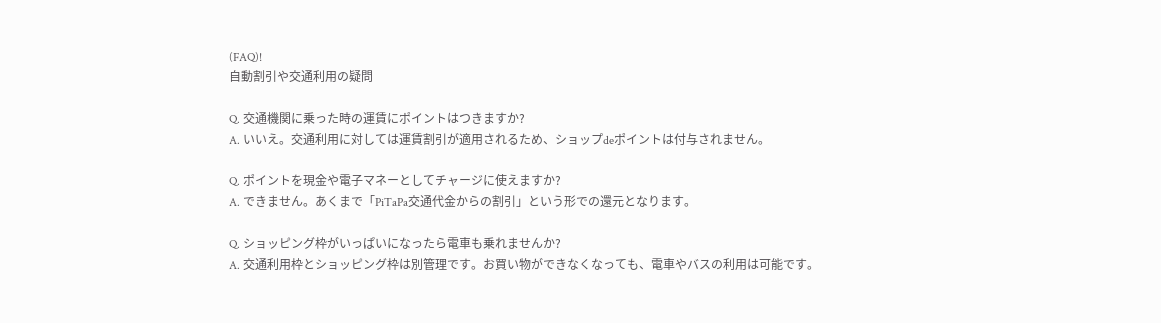(FAQ)!
自動割引や交通利用の疑問

Q. 交通機関に乗った時の運賃にポイントはつきますか?
A. いいえ。交通利用に対しては運賃割引が適用されるため、ショップdeポイントは付与されません。

Q. ポイントを現金や電子マネーとしてチャージに使えますか?
A. できません。あくまで「PiTaPa交通代金からの割引」という形での還元となります。

Q. ショッピング枠がいっぱいになったら電車も乗れませんか?
A. 交通利用枠とショッピング枠は別管理です。お買い物ができなくなっても、電車やバスの利用は可能です。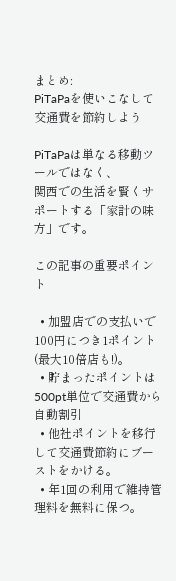まとめ:
PiTaPaを使いこなして交通費を節約しよう

PiTaPaは単なる移動ツールではなく、
関西での生活を賢くサポートする「家計の味方」です。

この記事の重要ポイント

  • 加盟店での支払いで100円につき1ポイント(最大10倍店も!)。
  • 貯まったポイントは500pt単位で交通費から自動割引
  • 他社ポイントを移行して交通費節約にブーストをかける。
  • 年1回の利用で維持管理料を無料に保つ。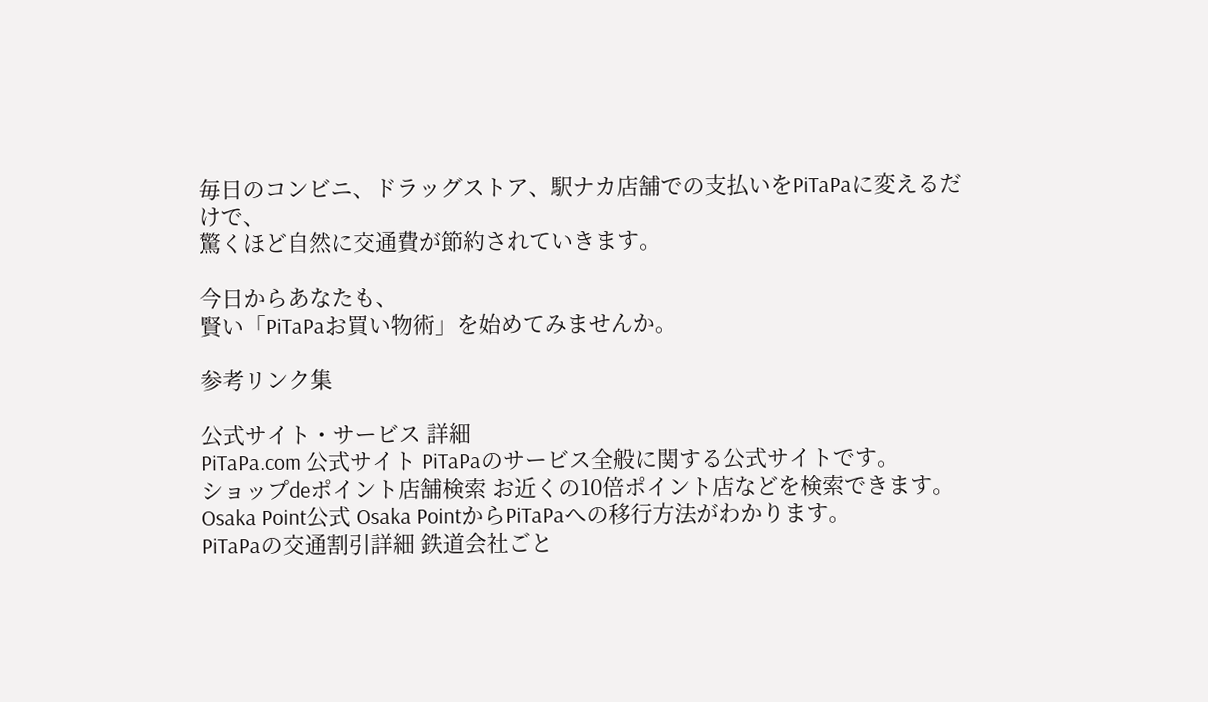毎日のコンビニ、ドラッグストア、駅ナカ店舗での支払いをPiTaPaに変えるだけで、
驚くほど自然に交通費が節約されていきます。

今日からあなたも、
賢い「PiTaPaお買い物術」を始めてみませんか。

参考リンク集

公式サイト・サービス 詳細
PiTaPa.com 公式サイト PiTaPaのサービス全般に関する公式サイトです。
ショップdeポイント店舗検索 お近くの10倍ポイント店などを検索できます。
Osaka Point公式 Osaka PointからPiTaPaへの移行方法がわかります。
PiTaPaの交通割引詳細 鉄道会社ごと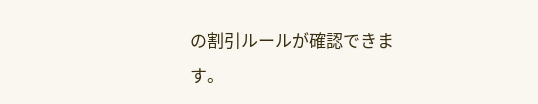の割引ルールが確認できます。